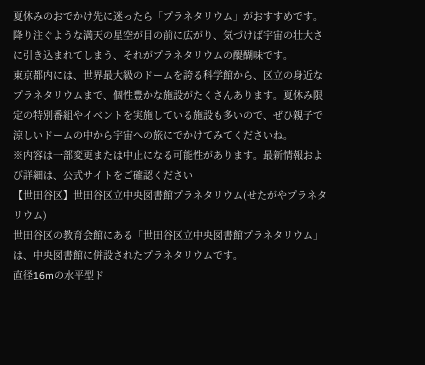夏休みのおでかけ先に迷ったら「プラネタリウム」がおすすめです。降り注ぐような満天の星空が目の前に広がり、気づけば宇宙の壮大さに引き込まれてしまう、それがプラネタリウムの醍醐味です。
東京都内には、世界最大級のドームを誇る科学館から、区立の身近なプラネタリウムまで、個性豊かな施設がたくさんあります。夏休み限定の特別番組やイベントを実施している施設も多いので、ぜひ親子で涼しいドームの中から宇宙への旅にでかけてみてくださいね。
※内容は一部変更または中止になる可能性があります。最新情報および詳細は、公式サイトをご確認ください
【世田谷区】世田谷区立中央図書館プラネタリウム(せたがやプラネタリウム)
世田谷区の教育会館にある「世田谷区立中央図書館プラネタリウム」は、中央図書館に併設されたプラネタリウムです。
直径16mの水平型ド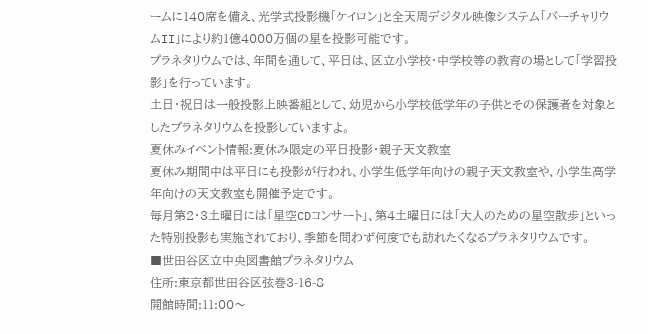ームに140席を備え、光学式投影機「ケイロン」と全天周デジタル映像システム「バーチャリウムII」により約1億4000万個の星を投影可能です。
プラネタリウムでは、年間を通して、平日は、区立小学校・中学校等の教育の場として「学習投影」を行っています。
土日・祝日は一般投影上映番組として、幼児から小学校低学年の子供とその保護者を対象としたプラネタリウムを投影していますよ。
夏休みイベント情報:夏休み限定の平日投影・親子天文教室
夏休み期間中は平日にも投影が行われ、小学生低学年向けの親子天文教室や、小学生高学年向けの天文教室も開催予定です。
毎月第2・3土曜日には「星空CDコンサート」、第4土曜日には「大人のための星空散歩」といった特別投影も実施されており、季節を問わず何度でも訪れたくなるプラネタリウムです。
■世田谷区立中央図書館プラネタリウム
住所:東京都世田谷区弦巻3-16-8
開館時間:11:00〜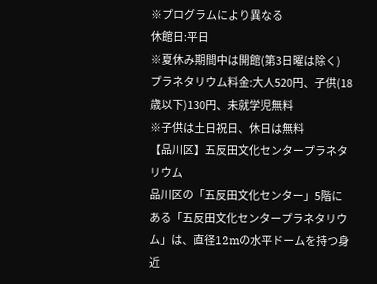※プログラムにより異なる
休館日:平日
※夏休み期間中は開館(第3日曜は除く)
プラネタリウム料金:大人520円、子供(18歳以下)130円、未就学児無料
※子供は土日祝日、休日は無料
【品川区】五反田文化センタープラネタリウム
品川区の「五反田文化センター」5階にある「五反田文化センタープラネタリウム」は、直径12mの水平ドームを持つ身近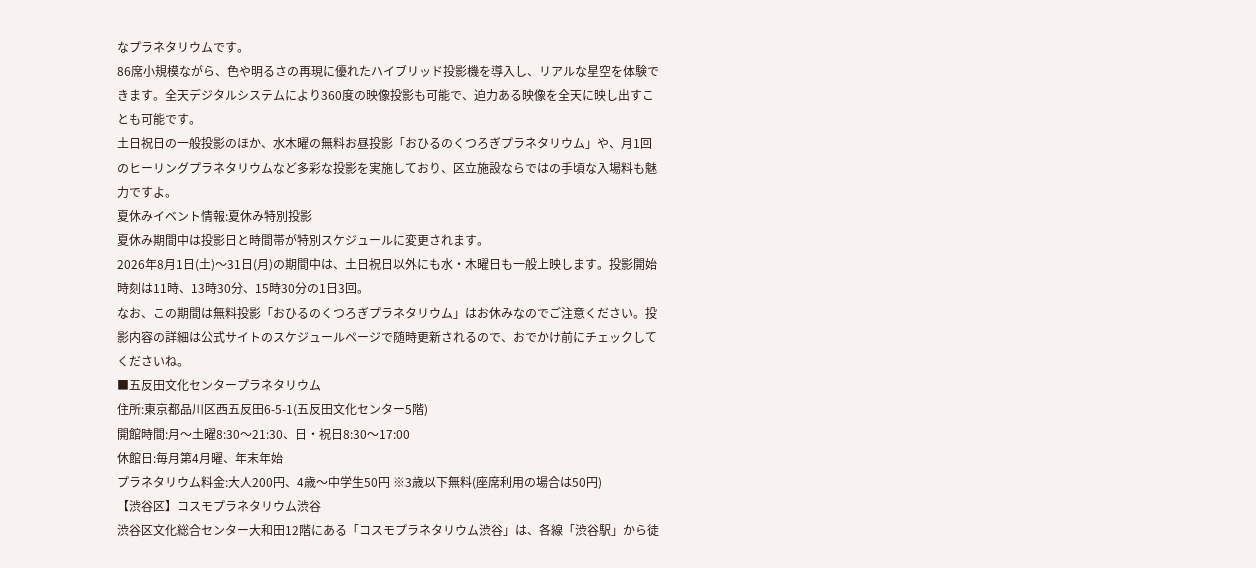なプラネタリウムです。
86席小規模ながら、色や明るさの再現に優れたハイブリッド投影機を導入し、リアルな星空を体験できます。全天デジタルシステムにより360度の映像投影も可能で、迫力ある映像を全天に映し出すことも可能です。
土日祝日の一般投影のほか、水木曜の無料お昼投影「おひるのくつろぎプラネタリウム」や、月1回のヒーリングプラネタリウムなど多彩な投影を実施しており、区立施設ならではの手頃な入場料も魅力ですよ。
夏休みイベント情報:夏休み特別投影
夏休み期間中は投影日と時間帯が特別スケジュールに変更されます。
2026年8月1日(土)〜31日(月)の期間中は、土日祝日以外にも水・木曜日も一般上映します。投影開始時刻は11時、13時30分、15時30分の1日3回。
なお、この期間は無料投影「おひるのくつろぎプラネタリウム」はお休みなのでご注意ください。投影内容の詳細は公式サイトのスケジュールページで随時更新されるので、おでかけ前にチェックしてくださいね。
■五反田文化センタープラネタリウム
住所:東京都品川区西五反田6-5-1(五反田文化センター5階)
開館時間:月〜土曜8:30〜21:30、日・祝日8:30〜17:00
休館日:毎月第4月曜、年末年始
プラネタリウム料金:大人200円、4歳〜中学生50円 ※3歳以下無料(座席利用の場合は50円)
【渋谷区】コスモプラネタリウム渋谷
渋谷区文化総合センター大和田12階にある「コスモプラネタリウム渋谷」は、各線「渋谷駅」から徒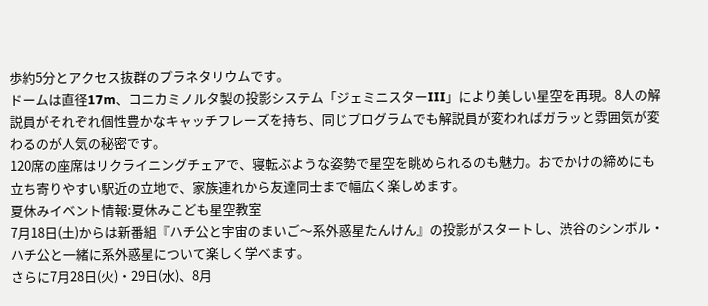歩約5分とアクセス抜群のプラネタリウムです。
ドームは直径17m、コニカミノルタ製の投影システム「ジェミニスターIII」により美しい星空を再現。8人の解説員がそれぞれ個性豊かなキャッチフレーズを持ち、同じプログラムでも解説員が変わればガラッと雰囲気が変わるのが人気の秘密です。
120席の座席はリクライニングチェアで、寝転ぶような姿勢で星空を眺められるのも魅力。おでかけの締めにも立ち寄りやすい駅近の立地で、家族連れから友達同士まで幅広く楽しめます。
夏休みイベント情報:夏休みこども星空教室
7月18日(土)からは新番組『ハチ公と宇宙のまいご〜系外惑星たんけん』の投影がスタートし、渋谷のシンボル・ハチ公と一緒に系外惑星について楽しく学べます。
さらに7月28日(火)・29日(水)、8月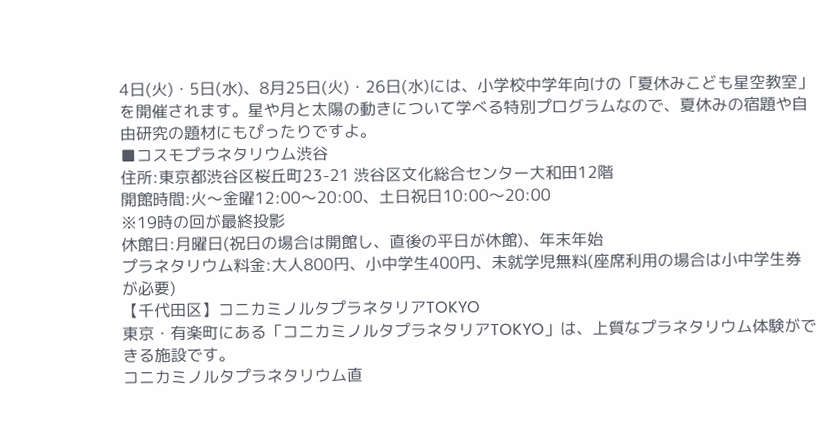4日(火)・5日(水)、8月25日(火)・26日(水)には、小学校中学年向けの「夏休みこども星空教室」を開催されます。星や月と太陽の動きについて学べる特別プログラムなので、夏休みの宿題や自由研究の題材にもぴったりですよ。
■コスモプラネタリウム渋谷
住所:東京都渋谷区桜丘町23-21 渋谷区文化総合センター大和田12階
開館時間:火〜金曜12:00〜20:00、土日祝日10:00〜20:00
※19時の回が最終投影
休館日:月曜日(祝日の場合は開館し、直後の平日が休館)、年末年始
プラネタリウム料金:大人800円、小中学生400円、未就学児無料(座席利用の場合は小中学生券が必要)
【千代田区】コニカミノルタプラネタリアTOKYO
東京・有楽町にある「コニカミノルタプラネタリアTOKYO」は、上質なプラネタリウム体験ができる施設です。
コニカミノルタプラネタリウム直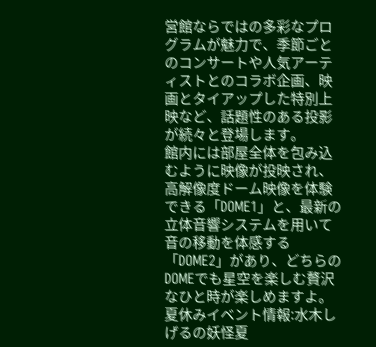営館ならではの多彩なプログラムが魅力で、季節ごとのコンサートや人気アーティストとのコラボ企画、映画とタイアップした特別上映など、話題性のある投影が続々と登場します。
館内には部屋全体を包み込むように映像が投映され、高解像度ドーム映像を体験できる「DOME1」と、最新の立体音響システムを用いて音の移動を体感する「DOME2」があり、どちらのDOMEでも星空を楽しむ贅沢なひと時が楽しめますよ。
夏休みイベント情報:水木しげるの妖怪夏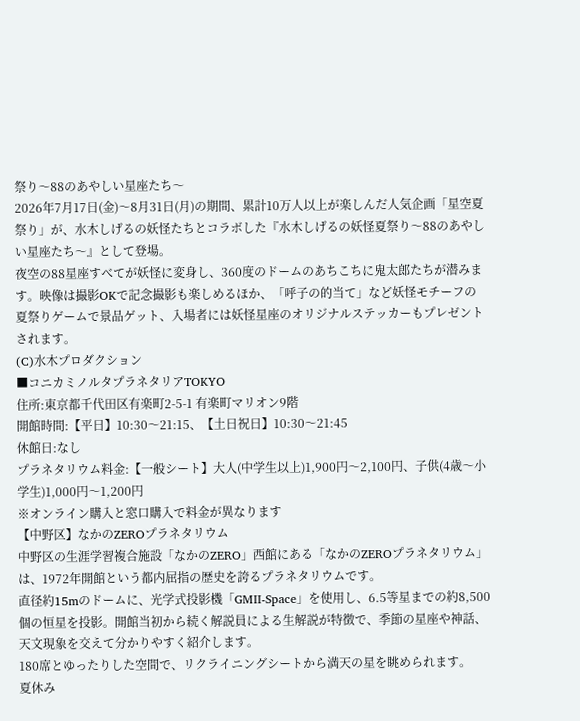祭り〜88のあやしい星座たち〜
2026年7月17日(金)〜8月31日(月)の期間、累計10万人以上が楽しんだ人気企画「星空夏祭り」が、水木しげるの妖怪たちとコラボした『水木しげるの妖怪夏祭り〜88のあやしい星座たち〜』として登場。
夜空の88星座すべてが妖怪に変身し、360度のドームのあちこちに鬼太郎たちが潜みます。映像は撮影OKで記念撮影も楽しめるほか、「呼子の的当て」など妖怪モチーフの夏祭りゲームで景品ゲット、入場者には妖怪星座のオリジナルステッカーもプレゼントされます。
(C)水木プロダクション
■コニカミノルタプラネタリアTOKYO
住所:東京都千代田区有楽町2-5-1 有楽町マリオン9階
開館時間:【平日】10:30〜21:15、【土日祝日】10:30〜21:45
休館日:なし
プラネタリウム料金:【一般シート】大人(中学生以上)1,900円〜2,100円、子供(4歳〜小学生)1,000円〜1,200円
※オンライン購入と窓口購入で料金が異なります
【中野区】なかのZEROプラネタリウム
中野区の生涯学習複合施設「なかのZERO」西館にある「なかのZEROプラネタリウム」は、1972年開館という都内屈指の歴史を誇るプラネタリウムです。
直径約15mのドームに、光学式投影機「GMII-Space」を使用し、6.5等星までの約8,500個の恒星を投影。開館当初から続く解説員による生解説が特徴で、季節の星座や神話、天文現象を交えて分かりやすく紹介します。
180席とゆったりした空間で、リクライニングシートから満天の星を眺められます。
夏休み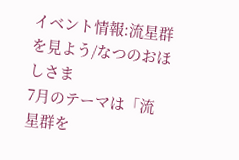イベント情報:流星群を見よう/なつのおほしさま
7月のテーマは「流星群を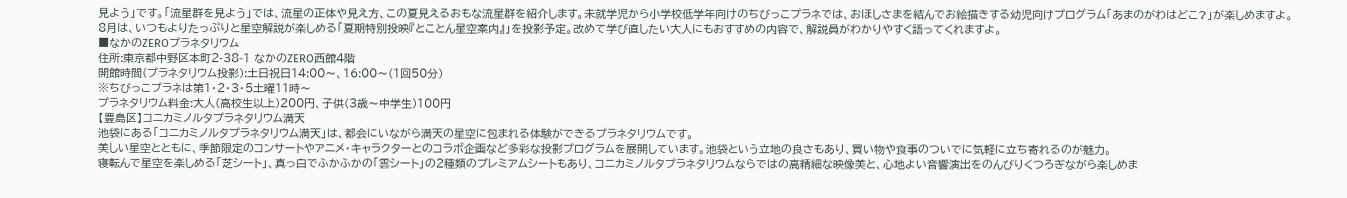見よう」です。「流星群を見よう」では、流星の正体や見え方、この夏見えるおもな流星群を紹介します。未就学児から小学校低学年向けのちびっこプラネでは、おほしさまを結んでお絵描きする幼児向けプログラム「あまのがわはどこ?」が楽しめますよ。
8月は、いつもよりたっぷりと星空解説が楽しめる「夏期特別投映『とことん星空案内』」を投影予定。改めて学び直したい大人にもおすすめの内容で、解説員がわかりやすく語ってくれますよ。
■なかのZEROプラネタリウム
住所:東京都中野区本町2-38-1 なかのZERO西館4階
開館時間(プラネタリウム投影):土日祝日14:00〜、16:00〜(1回50分)
※ちびっこプラネは第1・2・3・5土曜11時〜
プラネタリウム料金:大人(高校生以上)200円、子供(3歳〜中学生)100円
【豊島区】コニカミノルタプラネタリウム満天
池袋にある「コニカミノルタプラネタリウム満天」は、都会にいながら満天の星空に包まれる体験ができるプラネタリウムです。
美しい星空とともに、季節限定のコンサートやアニメ・キャラクターとのコラボ企画など多彩な投影プログラムを展開しています。池袋という立地の良さもあり、買い物や食事のついでに気軽に立ち寄れるのが魅力。
寝転んで星空を楽しめる「芝シート」、真っ白でふかふかの「雲シート」の2種類のプレミアムシートもあり、コニカミノルタプラネタリウムならではの高精細な映像美と、心地よい音響演出をのんびりくつろぎながら楽しめま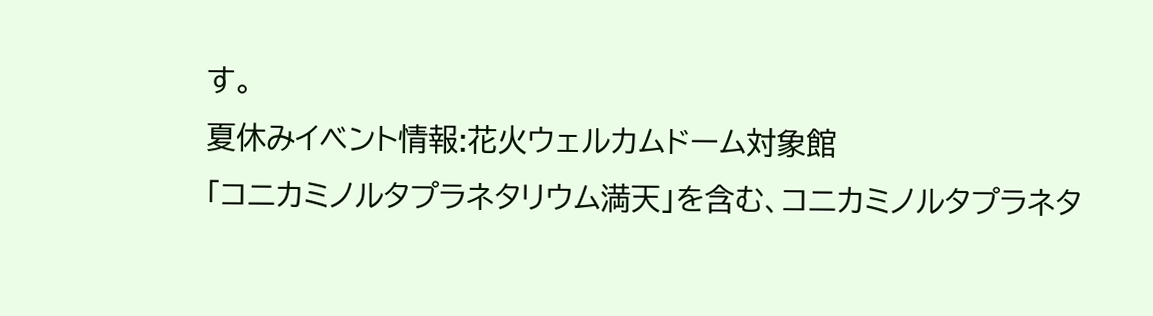す。
夏休みイベント情報:花火ウェルカムドーム対象館
「コニカミノルタプラネタリウム満天」を含む、コニカミノルタプラネタ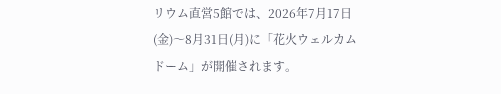リウム直営5館では、2026年7月17日(金)〜8月31日(月)に「花火ウェルカムドーム」が開催されます。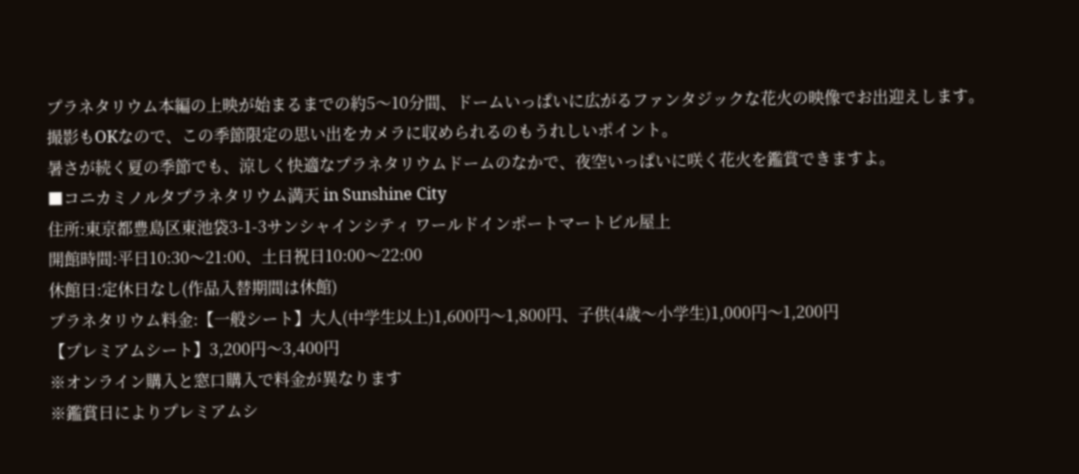プラネタリウム本編の上映が始まるまでの約5〜10分間、ドームいっぱいに広がるファンタジックな花火の映像でお出迎えします。撮影もOKなので、この季節限定の思い出をカメラに収められるのもうれしいポイント。
暑さが続く夏の季節でも、涼しく快適なプラネタリウムドームのなかで、夜空いっぱいに咲く花火を鑑賞できますよ。
■コニカミノルタプラネタリウム満天 in Sunshine City
住所:東京都豊島区東池袋3-1-3サンシャインシティ ワールドインポートマートビル屋上
開館時間:平日10:30〜21:00、土日祝日10:00〜22:00
休館日:定休日なし(作品入替期間は休館)
プラネタリウム料金:【一般シート】大人(中学生以上)1,600円〜1,800円、子供(4歳〜小学生)1,000円〜1,200円
【プレミアムシート】3,200円〜3,400円
※オンライン購入と窓口購入で料金が異なります
※鑑賞日によりプレミアムシ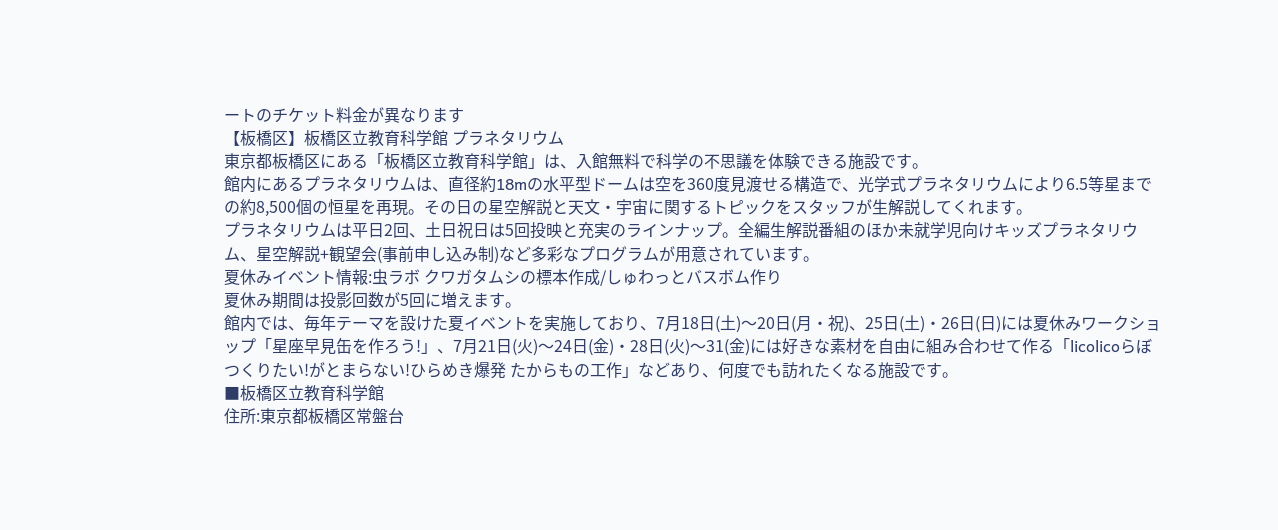ートのチケット料金が異なります
【板橋区】板橋区立教育科学館 プラネタリウム
東京都板橋区にある「板橋区立教育科学館」は、入館無料で科学の不思議を体験できる施設です。
館内にあるプラネタリウムは、直径約18mの水平型ドームは空を360度見渡せる構造で、光学式プラネタリウムにより6.5等星までの約8,500個の恒星を再現。その日の星空解説と天文・宇宙に関するトピックをスタッフが生解説してくれます。
プラネタリウムは平日2回、土日祝日は5回投映と充実のラインナップ。全編生解説番組のほか未就学児向けキッズプラネタリウム、星空解説+観望会(事前申し込み制)など多彩なプログラムが用意されています。
夏休みイベント情報:虫ラボ クワガタムシの標本作成/しゅわっとバスボム作り
夏休み期間は投影回数が5回に増えます。
館内では、毎年テーマを設けた夏イベントを実施しており、7月18日(土)〜20日(月・祝)、25日(土)・26日(日)には夏休みワークショップ「星座早見缶を作ろう!」、7月21日(火)〜24日(金)・28日(火)〜31(金)には好きな素材を自由に組み合わせて作る「licolicoらぼ つくりたい!がとまらない!ひらめき爆発 たからもの工作」などあり、何度でも訪れたくなる施設です。
■板橋区立教育科学館
住所:東京都板橋区常盤台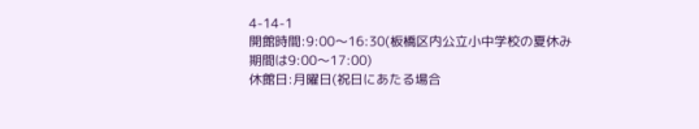4-14-1
開館時間:9:00〜16:30(板橋区内公立小中学校の夏休み期間は9:00〜17:00)
休館日:月曜日(祝日にあたる場合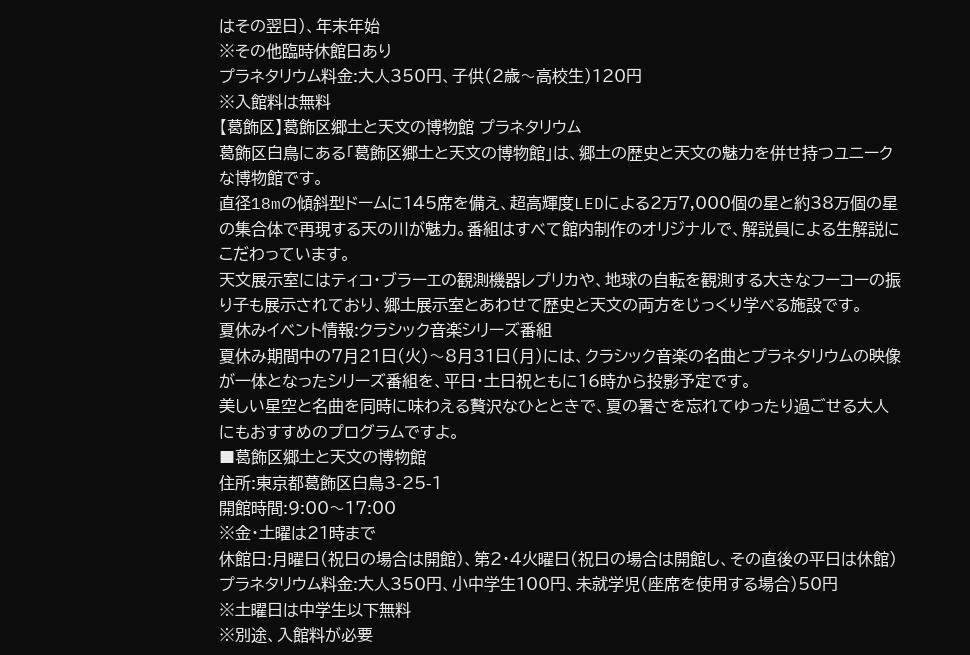はその翌日)、年末年始
※その他臨時休館日あり
プラネタリウム料金:大人350円、子供(2歳〜高校生)120円
※入館料は無料
【葛飾区】葛飾区郷土と天文の博物館 プラネタリウム
葛飾区白鳥にある「葛飾区郷土と天文の博物館」は、郷土の歴史と天文の魅力を併せ持つユニークな博物館です。
直径18mの傾斜型ドームに145席を備え、超高輝度LEDによる2万7,000個の星と約38万個の星の集合体で再現する天の川が魅力。番組はすべて館内制作のオリジナルで、解説員による生解説にこだわっています。
天文展示室にはティコ・ブラーエの観測機器レプリカや、地球の自転を観測する大きなフーコーの振り子も展示されており、郷土展示室とあわせて歴史と天文の両方をじっくり学べる施設です。
夏休みイベント情報:クラシック音楽シリーズ番組
夏休み期間中の7月21日(火)〜8月31日(月)には、クラシック音楽の名曲とプラネタリウムの映像が一体となったシリーズ番組を、平日・土日祝ともに16時から投影予定です。
美しい星空と名曲を同時に味わえる贅沢なひとときで、夏の暑さを忘れてゆったり過ごせる大人にもおすすめのプログラムですよ。
■葛飾区郷土と天文の博物館
住所:東京都葛飾区白鳥3-25-1
開館時間:9:00〜17:00
※金・土曜は21時まで
休館日:月曜日(祝日の場合は開館)、第2・4火曜日(祝日の場合は開館し、その直後の平日は休館)
プラネタリウム料金:大人350円、小中学生100円、未就学児(座席を使用する場合)50円
※土曜日は中学生以下無料
※別途、入館料が必要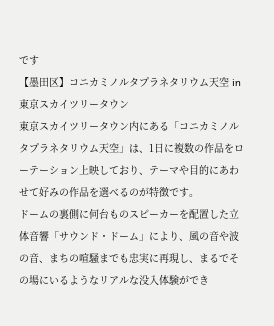です
【墨田区】コニカミノルタプラネタリウム天空 in 東京スカイツリータウン
東京スカイツリータウン内にある「コニカミノルタプラネタリウム天空」は、1日に複数の作品をローテーション上映しており、テーマや目的にあわせて好みの作品を選べるのが特徴です。
ドームの裏側に何台ものスピーカーを配置した立体音響「サウンド・ドーム」により、風の音や波の音、まちの喧騒までも忠実に再現し、まるでその場にいるようなリアルな没入体験ができ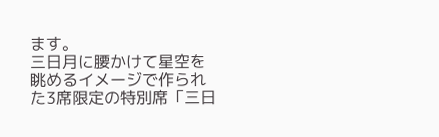ます。
三日月に腰かけて星空を眺めるイメージで作られた3席限定の特別席「三日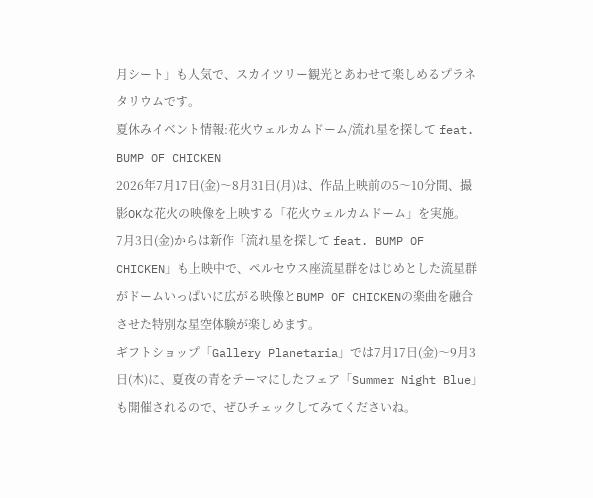月シート」も人気で、スカイツリー観光とあわせて楽しめるプラネタリウムです。
夏休みイベント情報:花火ウェルカムドーム/流れ星を探して feat. BUMP OF CHICKEN
2026年7月17日(金)〜8月31日(月)は、作品上映前の5〜10分間、撮影OKな花火の映像を上映する「花火ウェルカムドーム」を実施。
7月3日(金)からは新作「流れ星を探して feat. BUMP OF CHICKEN」も上映中で、ペルセウス座流星群をはじめとした流星群がドームいっぱいに広がる映像とBUMP OF CHICKENの楽曲を融合させた特別な星空体験が楽しめます。
ギフトショップ「Gallery Planetaria」では7月17日(金)〜9月3日(木)に、夏夜の青をテーマにしたフェア「Summer Night Blue」も開催されるので、ぜひチェックしてみてくださいね。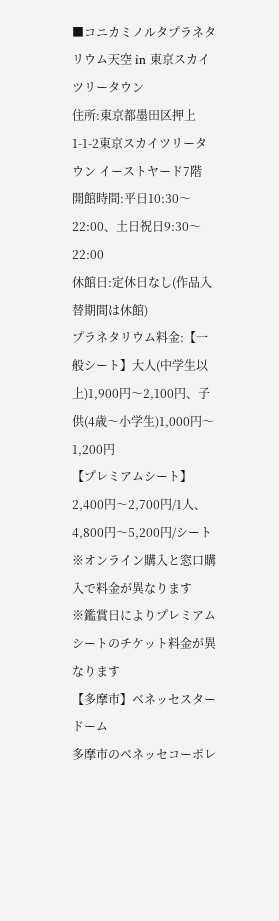■コニカミノルタプラネタリウム天空 in 東京スカイツリータウン
住所:東京都墨田区押上1-1-2東京スカイツリータウン イーストヤード7階
開館時間:平日10:30〜22:00、土日祝日9:30〜22:00
休館日:定休日なし(作品入替期間は休館)
プラネタリウム料金:【一般シート】大人(中学生以上)1,900円〜2,100円、子供(4歳〜小学生)1,000円〜1,200円
【プレミアムシート】2,400円〜2,700円/1人、4,800円〜5,200円/シート
※オンライン購入と窓口購入で料金が異なります
※鑑賞日によりプレミアムシートのチケット料金が異なります
【多摩市】ベネッセスタードーム
多摩市のベネッセコーポレ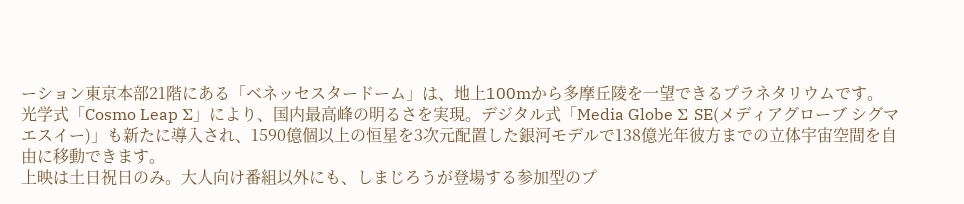ーション東京本部21階にある「ベネッセスタードーム」は、地上100mから多摩丘陵を一望できるプラネタリウムです。
光学式「Cosmo Leap Σ」により、国内最高峰の明るさを実現。デジタル式「Media Globe Σ SE(メディアグローブ シグマ エスイー)」も新たに導入され、1590億個以上の恒星を3次元配置した銀河モデルで138億光年彼方までの立体宇宙空間を自由に移動できます。
上映は土日祝日のみ。大人向け番組以外にも、しまじろうが登場する参加型のプ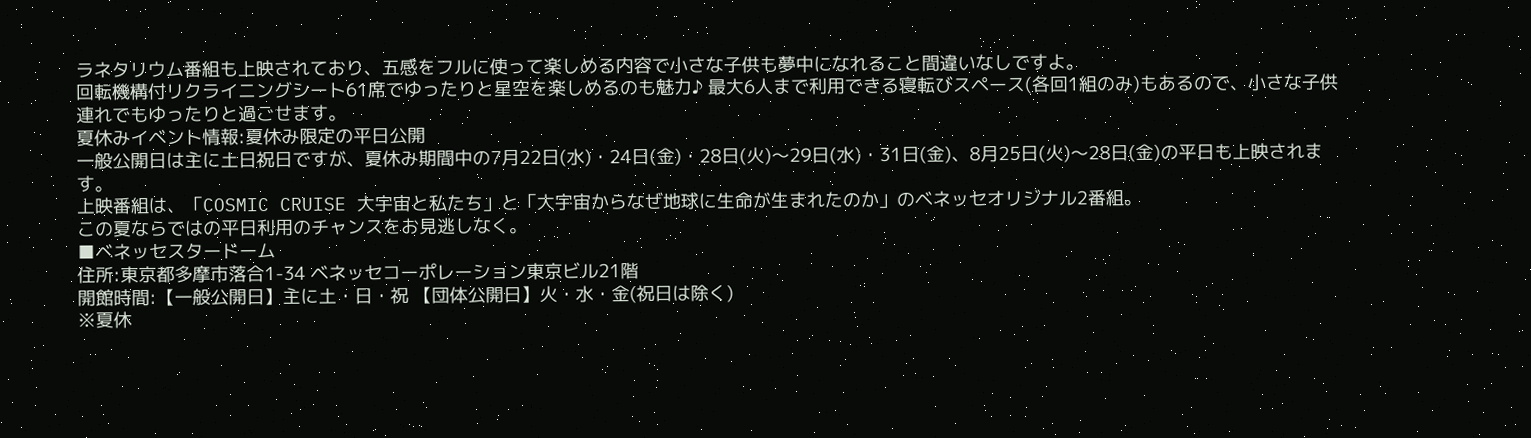ラネタリウム番組も上映されており、五感をフルに使って楽しめる内容で小さな子供も夢中になれること間違いなしですよ。
回転機構付リクライニングシート61席でゆったりと星空を楽しめるのも魅力♪ 最大6人まで利用できる寝転びスペース(各回1組のみ)もあるので、小さな子供連れでもゆったりと過ごせます。
夏休みイベント情報:夏休み限定の平日公開
一般公開日は主に土日祝日ですが、夏休み期間中の7月22日(水)・24日(金)・28日(火)〜29日(水)・31日(金)、8月25日(火)〜28日(金)の平日も上映されます。
上映番組は、「COSMIC CRUISE 大宇宙と私たち」と「大宇宙からなぜ地球に生命が生まれたのか」のベネッセオリジナル2番組。
この夏ならではの平日利用のチャンスをお見逃しなく。
■ベネッセスタードーム
住所:東京都多摩市落合1-34 ベネッセコーポレーション東京ビル21階
開館時間:【一般公開日】主に土・日・祝 【団体公開日】火・水・金(祝日は除く)
※夏休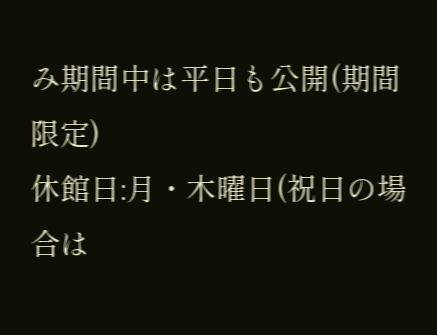み期間中は平日も公開(期間限定)
休館日:月・木曜日(祝日の場合は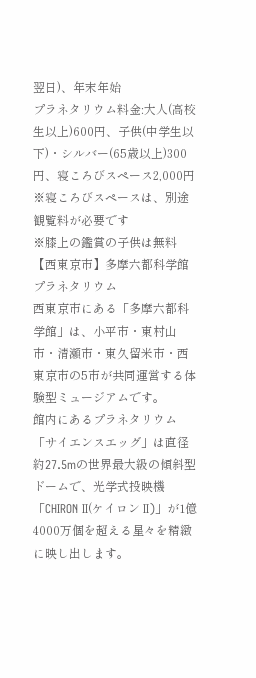翌日)、年末年始
プラネタリウム料金:大人(高校生以上)600円、子供(中学生以下)・シルバー(65歳以上)300円、寝ころびスペース2,000円
※寝ころびスペースは、別途観覧料が必要です
※膝上の鑑賞の子供は無料
【西東京市】多摩六都科学館 プラネタリウム
西東京市にある「多摩六都科学館」は、小平市・東村山市・清瀬市・東久留米市・西東京市の5市が共同運営する体験型ミュージアムです。
館内にあるプラネタリウム「サイエンスエッグ」は直径約27.5mの世界最大級の傾斜型ドームで、光学式投映機「CHIRON II(ケイロン II)」が1億4000万個を超える星々を精緻に映し出します。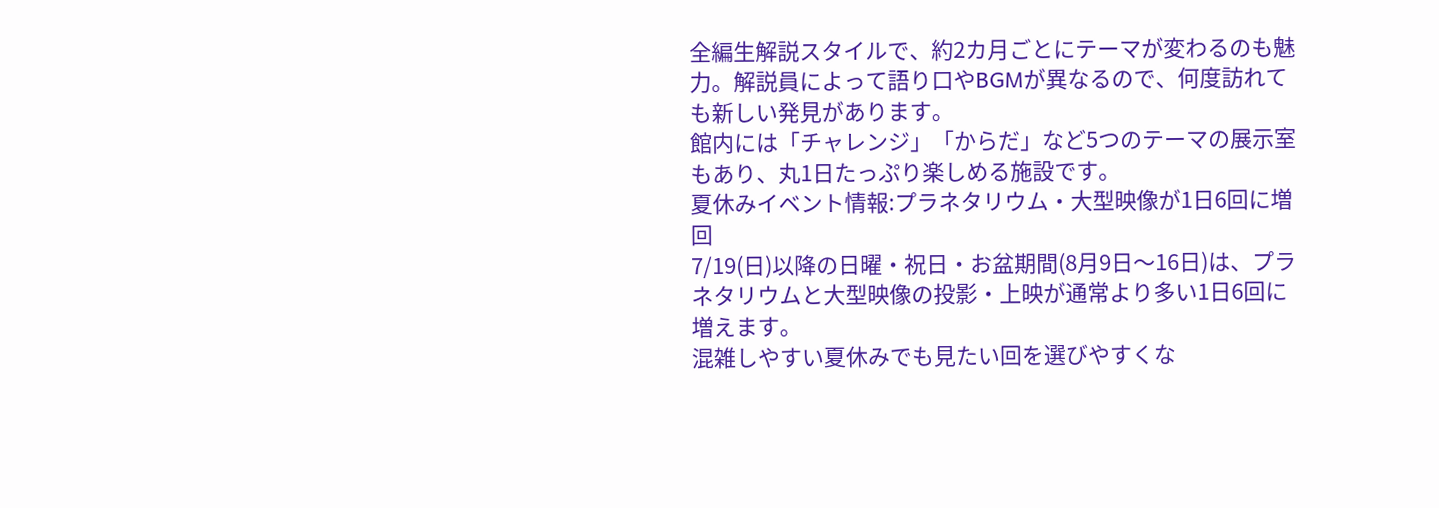全編生解説スタイルで、約2カ月ごとにテーマが変わるのも魅力。解説員によって語り口やBGMが異なるので、何度訪れても新しい発見があります。
館内には「チャレンジ」「からだ」など5つのテーマの展示室もあり、丸1日たっぷり楽しめる施設です。
夏休みイベント情報:プラネタリウム・大型映像が1日6回に増回
7/19(日)以降の日曜・祝日・お盆期間(8月9日〜16日)は、プラネタリウムと大型映像の投影・上映が通常より多い1日6回に増えます。
混雑しやすい夏休みでも見たい回を選びやすくな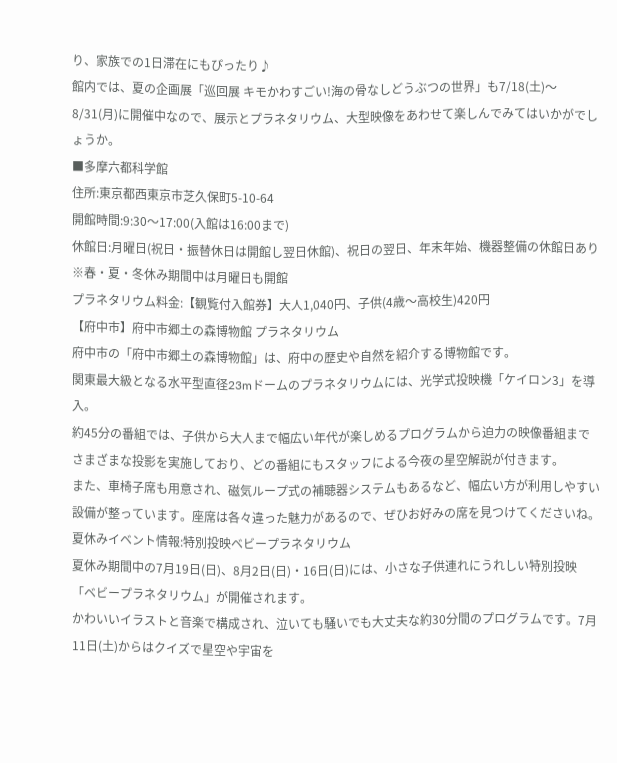り、家族での1日滞在にもぴったり♪
館内では、夏の企画展「巡回展 キモかわすごい!海の骨なしどうぶつの世界」も7/18(土)〜8/31(月)に開催中なので、展示とプラネタリウム、大型映像をあわせて楽しんでみてはいかがでしょうか。
■多摩六都科学館
住所:東京都西東京市芝久保町5-10-64
開館時間:9:30〜17:00(入館は16:00まで)
休館日:月曜日(祝日・振替休日は開館し翌日休館)、祝日の翌日、年末年始、機器整備の休館日あり
※春・夏・冬休み期間中は月曜日も開館
プラネタリウム料金:【観覧付入館券】大人1,040円、子供(4歳〜高校生)420円
【府中市】府中市郷土の森博物館 プラネタリウム
府中市の「府中市郷土の森博物館」は、府中の歴史や自然を紹介する博物館です。
関東最大級となる水平型直径23mドームのプラネタリウムには、光学式投映機「ケイロン3」を導入。
約45分の番組では、子供から大人まで幅広い年代が楽しめるプログラムから迫力の映像番組までさまざまな投影を実施しており、どの番組にもスタッフによる今夜の星空解説が付きます。
また、車椅子席も用意され、磁気ループ式の補聴器システムもあるなど、幅広い方が利用しやすい設備が整っています。座席は各々違った魅力があるので、ぜひお好みの席を見つけてくださいね。
夏休みイベント情報:特別投映ベビープラネタリウム
夏休み期間中の7月19日(日)、8月2日(日)・16日(日)には、小さな子供連れにうれしい特別投映「ベビープラネタリウム」が開催されます。
かわいいイラストと音楽で構成され、泣いても騒いでも大丈夫な約30分間のプログラムです。7月11日(土)からはクイズで星空や宇宙を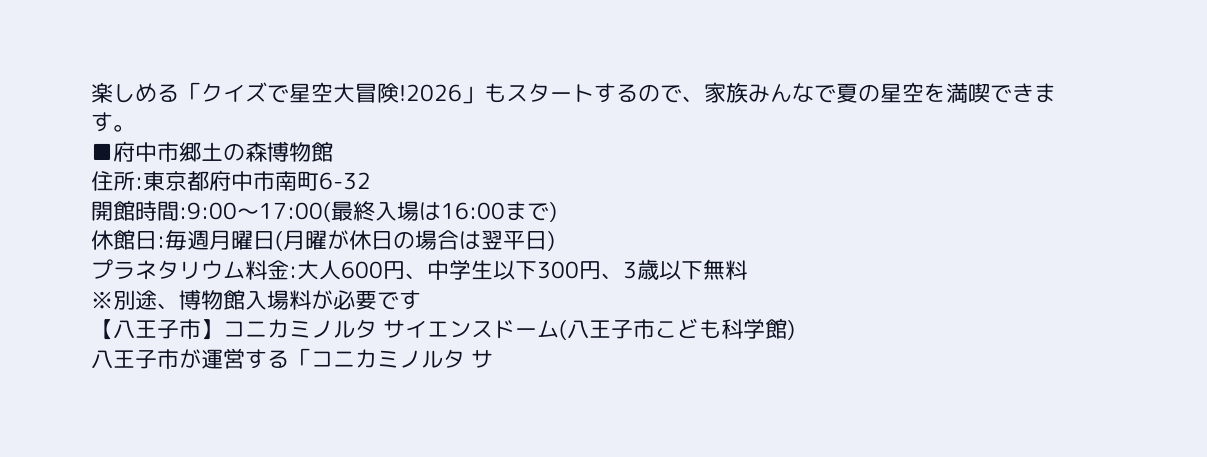楽しめる「クイズで星空大冒険!2026」もスタートするので、家族みんなで夏の星空を満喫できます。
■府中市郷土の森博物館
住所:東京都府中市南町6-32
開館時間:9:00〜17:00(最終入場は16:00まで)
休館日:毎週月曜日(月曜が休日の場合は翌平日)
プラネタリウム料金:大人600円、中学生以下300円、3歳以下無料
※別途、博物館入場料が必要です
【八王子市】コニカミノルタ サイエンスドーム(八王子市こども科学館)
八王子市が運営する「コニカミノルタ サ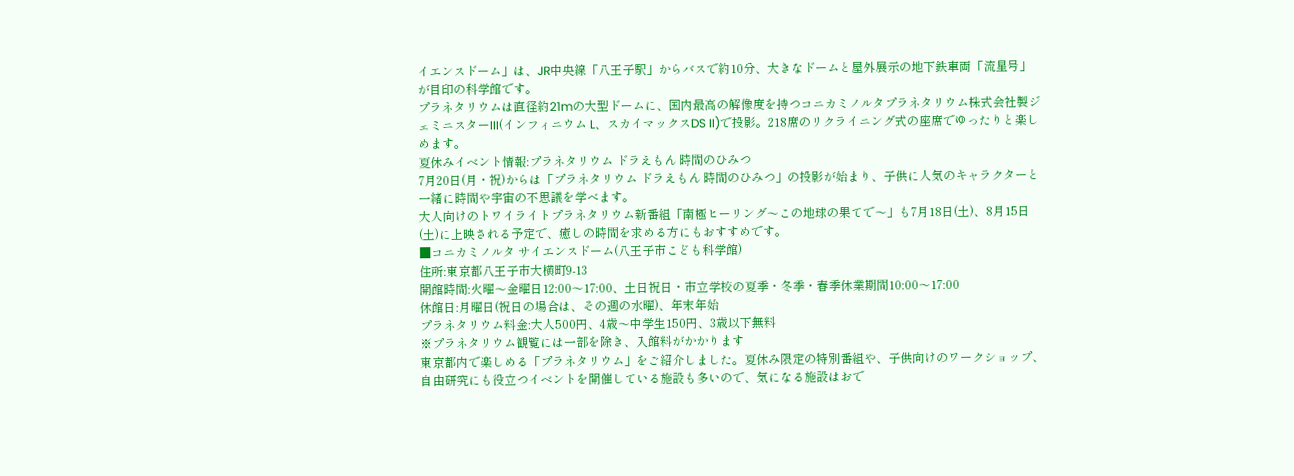イエンスドーム」は、JR中央線「八王子駅」からバスで約10分、大きなドームと屋外展示の地下鉄車両「流星号」が目印の科学館です。
プラネタリウムは直径約21mの大型ドームに、国内最高の解像度を持つコニカミノルタプラネタリウム株式会社製ジェミニスターIII(インフィニウム L、スカイマックスDS II)で投影。218席のリクライニング式の座席でゆったりと楽しめます。
夏休みイベント情報:プラネタリウム ドラえもん 時間のひみつ
7月20日(月・祝)からは「プラネタリウム ドラえもん 時間のひみつ」の投影が始まり、子供に人気のキャラクターと一緒に時間や宇宙の不思議を学べます。
大人向けのトワイライトプラネタリウム新番組「南極ヒーリング〜この地球の果てで〜」も7月18日(土)、8月15日(土)に上映される予定で、癒しの時間を求める方にもおすすめです。
■コニカミノルタ サイエンスドーム(八王子市こども科学館)
住所:東京都八王子市大横町9-13
開館時間:火曜〜金曜日12:00〜17:00、土日祝日・市立学校の夏季・冬季・春季休業期間10:00〜17:00
休館日:月曜日(祝日の場合は、その週の水曜)、年末年始
プラネタリウム料金:大人500円、4歳〜中学生150円、3歳以下無料
※プラネタリウム観覧には一部を除き、入館料がかかります
東京都内で楽しめる「プラネタリウム」をご紹介しました。夏休み限定の特別番組や、子供向けのワークショップ、自由研究にも役立つイベントを開催している施設も多いので、気になる施設はおで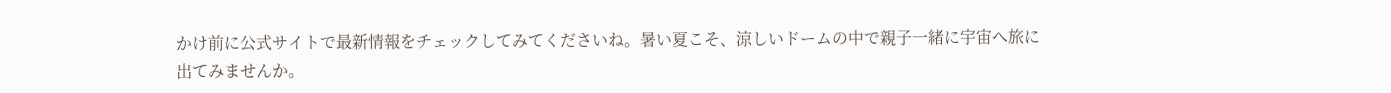かけ前に公式サイトで最新情報をチェックしてみてくださいね。暑い夏こそ、涼しいドームの中で親子一緒に宇宙へ旅に出てみませんか。